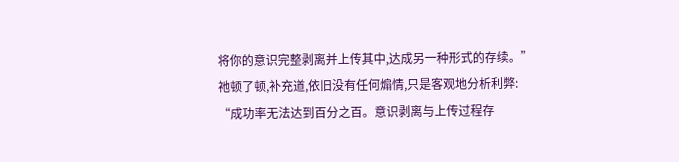将你的意识完整剥离并上传其中,达成另一种形式的存续。”
祂顿了顿,补充道,依旧没有任何煽情,只是客观地分析利弊:
“成功率无法达到百分之百。意识剥离与上传过程存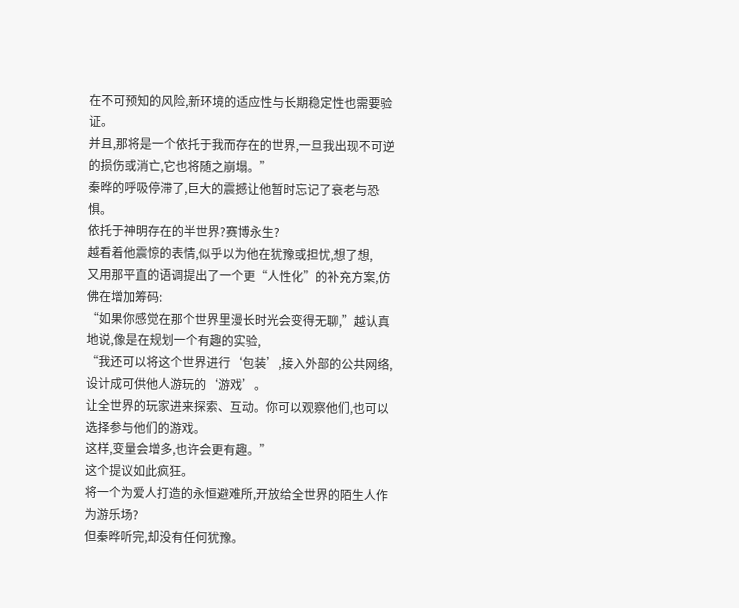在不可预知的风险,新环境的适应性与长期稳定性也需要验证。
并且,那将是一个依托于我而存在的世界,一旦我出现不可逆的损伤或消亡,它也将随之崩塌。”
秦晔的呼吸停滞了,巨大的震撼让他暂时忘记了衰老与恐惧。
依托于神明存在的半世界?赛博永生?
越看着他震惊的表情,似乎以为他在犹豫或担忧,想了想,
又用那平直的语调提出了一个更“人性化”的补充方案,仿佛在增加筹码:
“如果你感觉在那个世界里漫长时光会变得无聊,”越认真地说,像是在规划一个有趣的实验,
“我还可以将这个世界进行‘包装’,接入外部的公共网络,设计成可供他人游玩的‘游戏’。
让全世界的玩家进来探索、互动。你可以观察他们,也可以选择参与他们的游戏。
这样,变量会增多,也许会更有趣。”
这个提议如此疯狂。
将一个为爱人打造的永恒避难所,开放给全世界的陌生人作为游乐场?
但秦晔听完,却没有任何犹豫。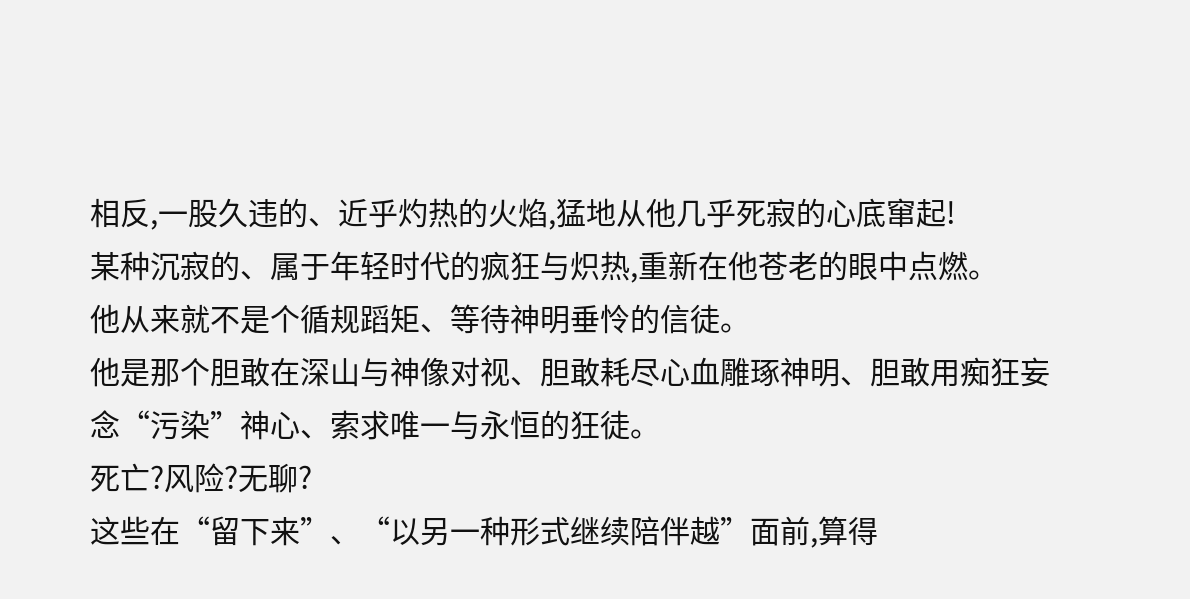相反,一股久违的、近乎灼热的火焰,猛地从他几乎死寂的心底窜起!
某种沉寂的、属于年轻时代的疯狂与炽热,重新在他苍老的眼中点燃。
他从来就不是个循规蹈矩、等待神明垂怜的信徒。
他是那个胆敢在深山与神像对视、胆敢耗尽心血雕琢神明、胆敢用痴狂妄念“污染”神心、索求唯一与永恒的狂徒。
死亡?风险?无聊?
这些在“留下来”、“以另一种形式继续陪伴越”面前,算得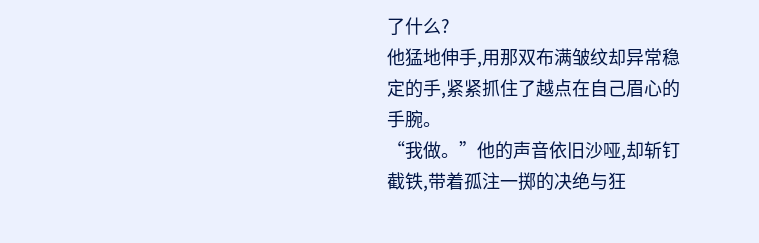了什么?
他猛地伸手,用那双布满皱纹却异常稳定的手,紧紧抓住了越点在自己眉心的手腕。
“我做。”他的声音依旧沙哑,却斩钉截铁,带着孤注一掷的决绝与狂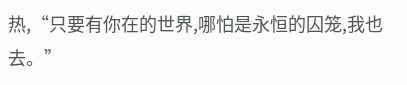热,“只要有你在的世界,哪怕是永恒的囚笼,我也去。”